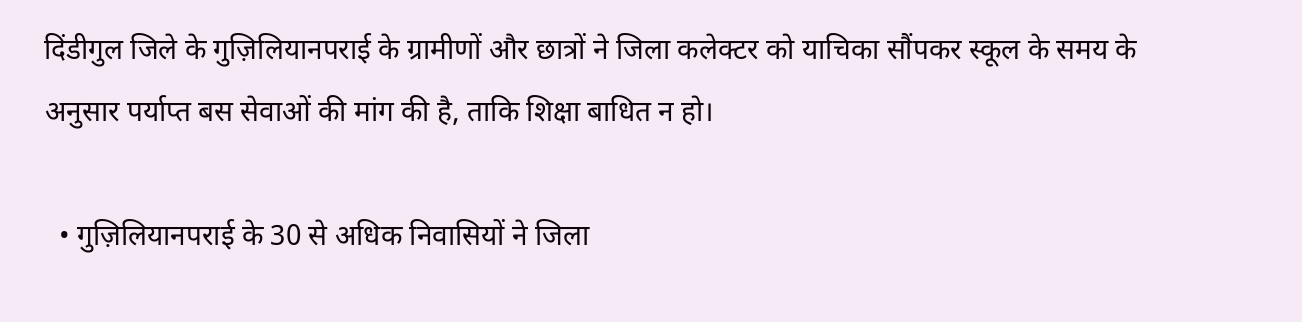दिंडीगुल जिले के गुज़िलियानपराई के ग्रामीणों और छात्रों ने जिला कलेक्टर को याचिका सौंपकर स्कूल के समय के अनुसार पर्याप्त बस सेवाओं की मांग की है, ताकि शिक्षा बाधित न हो।

  • गुज़िलियानपराई के 30 से अधिक निवासियों ने जिला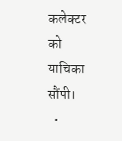कलेक्टर को याचिका सौंपी।
  •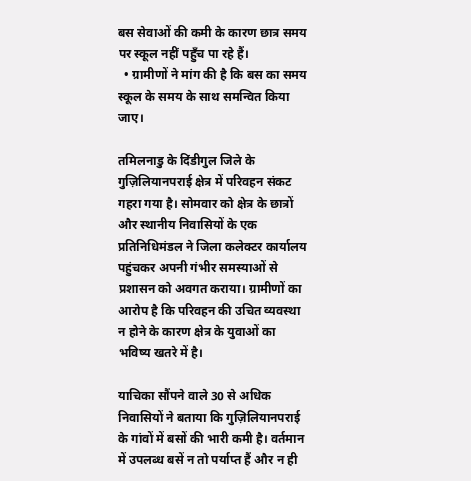बस सेवाओं की कमी के कारण छात्र समय पर स्कूल नहीं पहुँच पा रहे हैं।
  • ग्रामीणों ने मांग की है कि बस का समय स्कूल के समय के साथ समन्वित किया जाए।

तमिलनाडु के दिंडीगुल जिले के गुज़िलियानपराई क्षेत्र में परिवहन संकट गहरा गया है। सोमवार को क्षेत्र के छात्रों और स्थानीय निवासियों के एक प्रतिनिधिमंडल ने जिला कलेक्टर कार्यालय पहुंचकर अपनी गंभीर समस्याओं से प्रशासन को अवगत कराया। ग्रामीणों का आरोप है कि परिवहन की उचित व्यवस्था न होने के कारण क्षेत्र के युवाओं का भविष्य खतरे में है।

याचिका सौंपने वाले 30 से अधिक निवासियों ने बताया कि गुज़िलियानपराई के गांवों में बसों की भारी कमी है। वर्तमान में उपलब्ध बसें न तो पर्याप्त हैं और न ही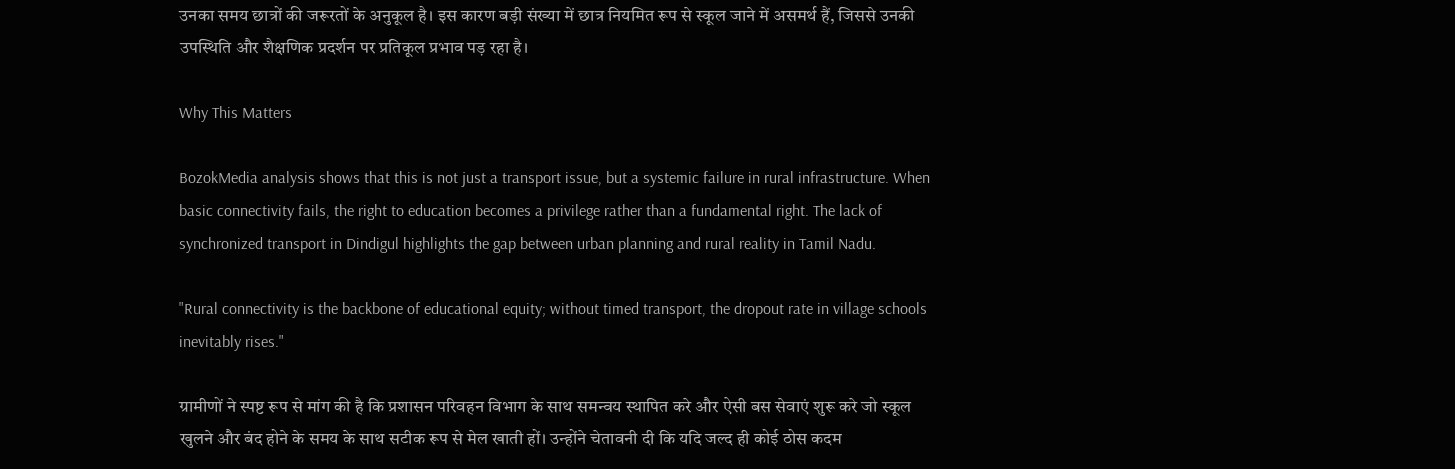उनका समय छात्रों की जरूरतों के अनुकूल है। इस कारण बड़ी संख्या में छात्र नियमित रूप से स्कूल जाने में असमर्थ हैं, जिससे उनकी उपस्थिति और शैक्षणिक प्रदर्शन पर प्रतिकूल प्रभाव पड़ रहा है।

Why This Matters

BozokMedia analysis shows that this is not just a transport issue, but a systemic failure in rural infrastructure. When basic connectivity fails, the right to education becomes a privilege rather than a fundamental right. The lack of synchronized transport in Dindigul highlights the gap between urban planning and rural reality in Tamil Nadu.

"Rural connectivity is the backbone of educational equity; without timed transport, the dropout rate in village schools inevitably rises."

ग्रामीणों ने स्पष्ट रूप से मांग की है कि प्रशासन परिवहन विभाग के साथ समन्वय स्थापित करे और ऐसी बस सेवाएं शुरू करे जो स्कूल खुलने और बंद होने के समय के साथ सटीक रूप से मेल खाती हों। उन्होंने चेतावनी दी कि यदि जल्द ही कोई ठोस कदम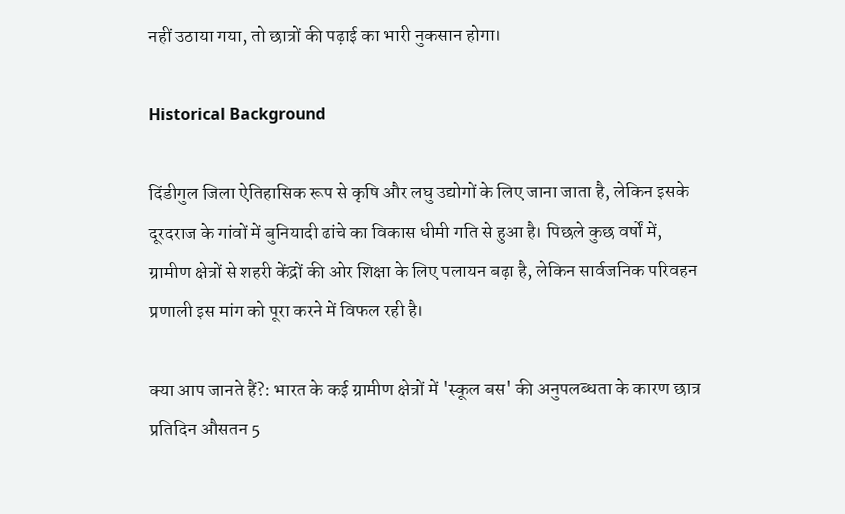नहीं उठाया गया, तो छात्रों की पढ़ाई का भारी नुकसान होगा।

Historical Background

दिंडीगुल जिला ऐतिहासिक रूप से कृषि और लघु उद्योगों के लिए जाना जाता है, लेकिन इसके दूरदराज के गांवों में बुनियादी ढांचे का विकास धीमी गति से हुआ है। पिछले कुछ वर्षों में, ग्रामीण क्षेत्रों से शहरी केंद्रों की ओर शिक्षा के लिए पलायन बढ़ा है, लेकिन सार्वजनिक परिवहन प्रणाली इस मांग को पूरा करने में विफल रही है।

क्या आप जानते हैं?: भारत के कई ग्रामीण क्षेत्रों में 'स्कूल बस' की अनुपलब्धता के कारण छात्र प्रतिदिन औसतन 5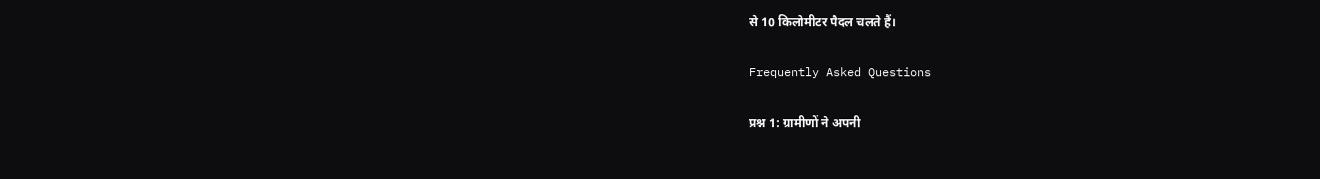से 10 किलोमीटर पैदल चलते हैं।

Frequently Asked Questions

प्रश्न 1: ग्रामीणों ने अपनी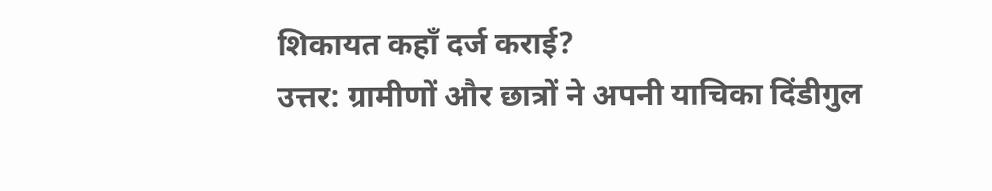शिकायत कहाँ दर्ज कराई?
उत्तर: ग्रामीणों और छात्रों ने अपनी याचिका दिंडीगुल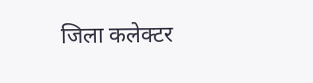जिला कलेक्टर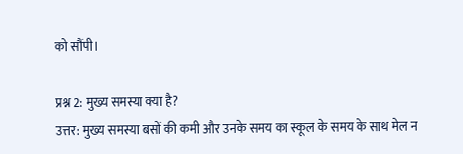को सौंपी।

प्रश्न 2: मुख्य समस्या क्या है?
उत्तर: मुख्य समस्या बसों की कमी और उनके समय का स्कूल के समय के साथ मेल न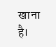खाना है।